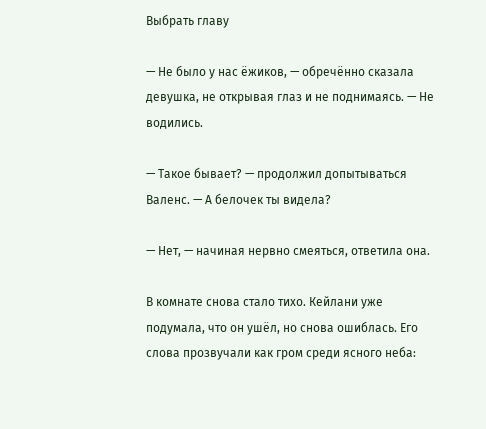Выбрать главу

— Не было у нас ёжиков, — обречённо сказала девушка, не открывая глаз и не поднимаясь. — Не водились.

— Такое бывает? — продолжил допытываться Валенс. — А белочек ты видела?

— Нет, — начиная нервно смеяться, ответила она.

В комнате снова стало тихо. Кейлани уже подумала, что он ушёл, но снова ошиблась. Его слова прозвучали как гром среди ясного неба: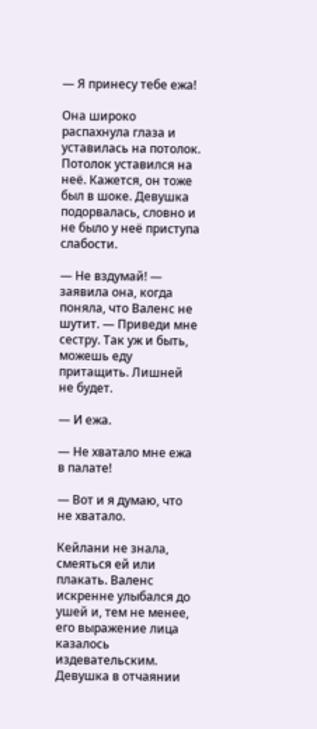— Я принесу тебе ежа!

Она широко распахнула глаза и уставилась на потолок. Потолок уставился на неё. Кажется, он тоже был в шоке. Девушка подорвалась, словно и не было у неё приступа слабости.

— Не вздумай! — заявила она, когда поняла, что Валенс не шутит. — Приведи мне сестру. Так уж и быть, можешь еду притащить. Лишней не будет.

— И ежа.

— Не хватало мне ежа в палате!

— Вот и я думаю, что не хватало.

Кейлани не знала, смеяться ей или плакать. Валенс искренне улыбался до ушей и, тем не менее, его выражение лица казалось издевательским. Девушка в отчаянии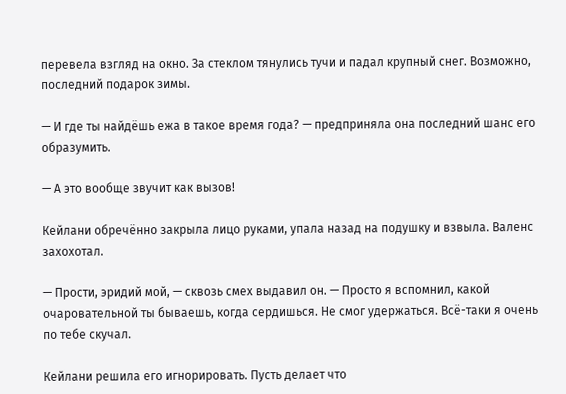перевела взгляд на окно. За стеклом тянулись тучи и падал крупный снег. Возможно, последний подарок зимы.

— И где ты найдёшь ежа в такое время года? — предприняла она последний шанс его образумить.

— А это вообще звучит как вызов!

Кейлани обречённо закрыла лицо руками, упала назад на подушку и взвыла. Валенс захохотал.

— Прости, эридий мой, — сквозь смех выдавил он. — Просто я вспомнил, какой очаровательной ты бываешь, когда сердишься. Не смог удержаться. Всё-таки я очень по тебе скучал.

Кейлани решила его игнорировать. Пусть делает что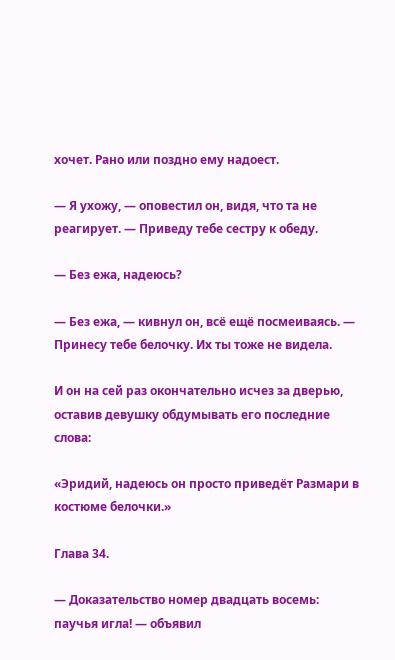хочет. Рано или поздно ему надоест.

— Я ухожу, — оповестил он, видя, что та не реагирует. — Приведу тебе сестру к обеду.

— Без ежа, надеюсь?

— Без ежа, — кивнул он, всё ещё посмеиваясь. — Принесу тебе белочку. Их ты тоже не видела.

И он на сей раз окончательно исчез за дверью, оставив девушку обдумывать его последние слова:

«Эридий, надеюсь он просто приведёт Размари в костюме белочки.»

Глава 34.

— Доказательство номер двадцать восемь: паучья игла! — объявил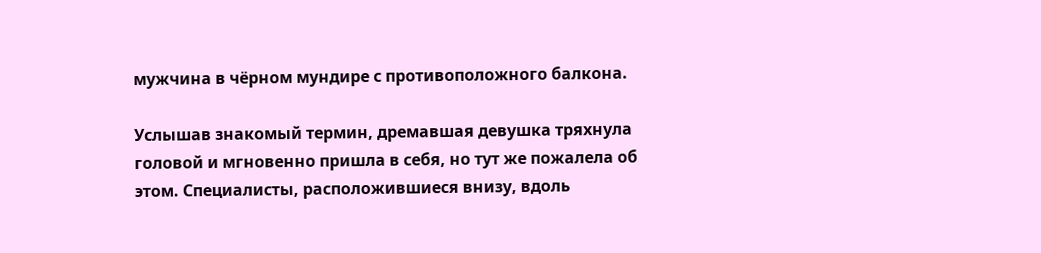мужчина в чёрном мундире с противоположного балкона.

Услышав знакомый термин, дремавшая девушка тряхнула головой и мгновенно пришла в себя, но тут же пожалела об этом. Специалисты, расположившиеся внизу, вдоль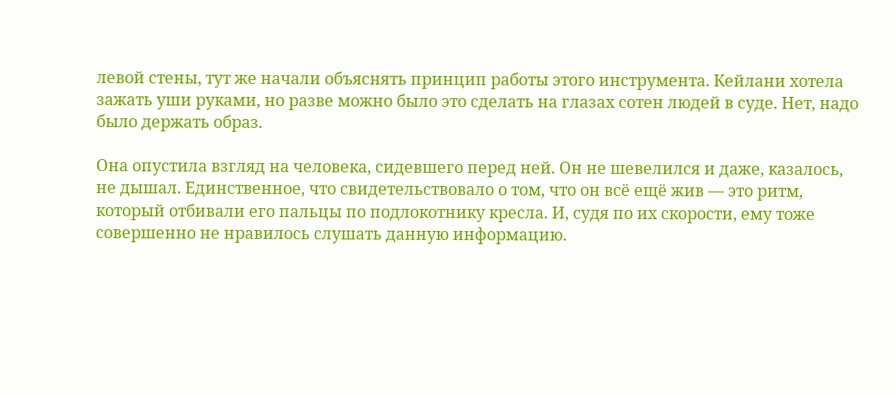левой стены, тут же начали объяснять принцип работы этого инструмента. Кейлани хотела зажать уши руками, но разве можно было это сделать на глазах сотен людей в суде. Нет, надо было держать образ.

Она опустила взгляд на человека, сидевшего перед ней. Он не шевелился и даже, казалось, не дышал. Единственное, что свидетельствовало о том, что он всё ещё жив — это ритм, который отбивали его пальцы по подлокотнику кресла. И, судя по их скорости, ему тоже совершенно не нравилось слушать данную информацию.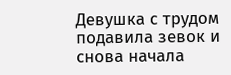Девушка с трудом подавила зевок и снова начала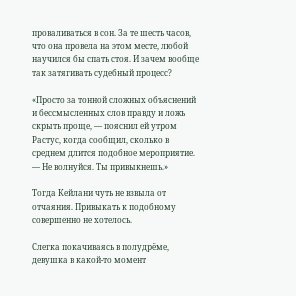проваливаться в сон. За те шесть часов, что она провела на этом месте, любой научился бы спать стоя. И зачем вообще так затягивать судебный процесс?

«Просто за тонной сложных объяснений и бессмысленных слов правду и ложь скрыть проще, — пояснил ей утром Растус, когда сообщил, сколько в среднем длится подобное мероприятие. — Не волнуйся. Ты привыкнешь.»

Тогда Кейлани чуть не взвыла от отчаяния. Привыкать к подобному совершенно не хотелось.

Слегка покачиваясь в полудрёме, девушка в какой-то момент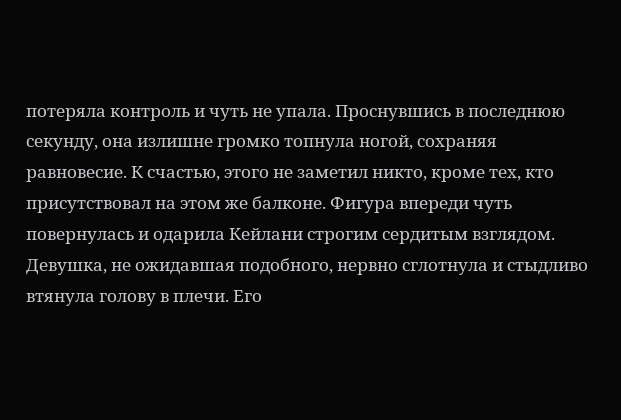потеряла контроль и чуть не упала. Проснувшись в последнюю секунду, она излишне громко топнула ногой, сохраняя равновесие. К счастью, этого не заметил никто, кроме тех, кто присутствовал на этом же балконе. Фигура впереди чуть повернулась и одарила Кейлани строгим сердитым взглядом. Девушка, не ожидавшая подобного, нервно сглотнула и стыдливо втянула голову в плечи. Его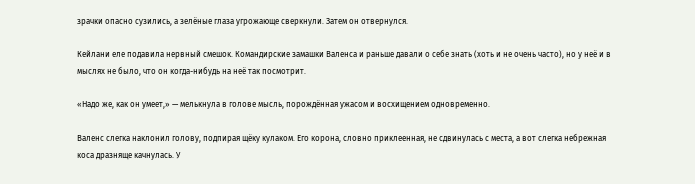зрачки опасно сузились, а зелёные глаза угрожающе сверкнули. Затем он отвернулся.

Кейлани еле подавила нервный смешок. Командирские замашки Валенса и раньше давали о себе знать (хоть и не очень часто), но у неё и в мыслях не было, что он когда-нибудь на неё так посмотрит.

«Надо же, как он умеет,» — мелькнула в голове мысль, порождённая ужасом и восхищением одновременно.

Валенс слегка наклонил голову, подпирая щёку кулаком. Его корона, словно приклеенная, не сдвинулась с места, а вот слегка небрежная коса дразняще качнулась. У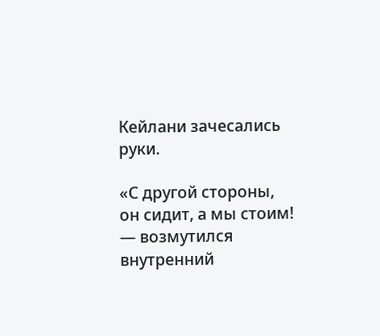Кейлани зачесались руки.

«С другой стороны, он сидит, а мы стоим! — возмутился внутренний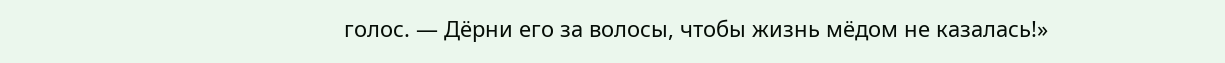голос. — Дёрни его за волосы, чтобы жизнь мёдом не казалась!»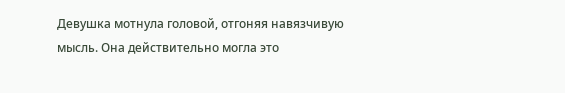Девушка мотнула головой, отгоняя навязчивую мысль. Она действительно могла это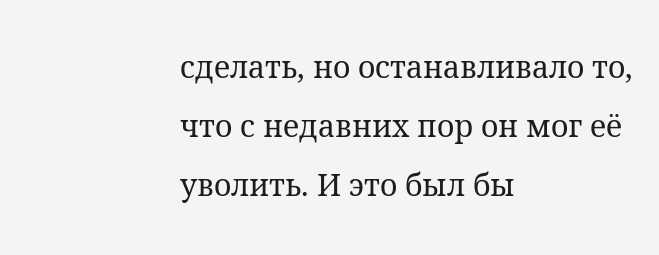сделать, но останавливало то, что с недавних пор он мог её уволить. И это был бы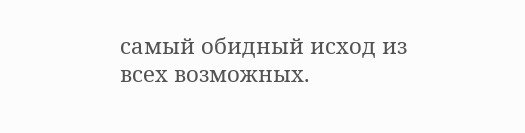самый обидный исход из всех возможных.